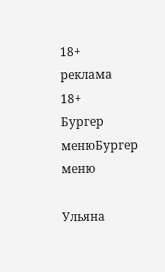18+
реклама
18+
Бургер менюБургер меню

Ульяна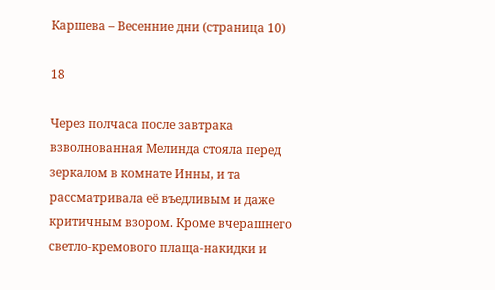Каршева – Весенние дни (страница 10)

18

Через полчаса после завтрака взволнованная Мелинда стояла перед зеркалом в комнате Инны, и та рассматривала её въедливым и даже критичным взором. Кроме вчерашнего светло-кремового плаща-накидки и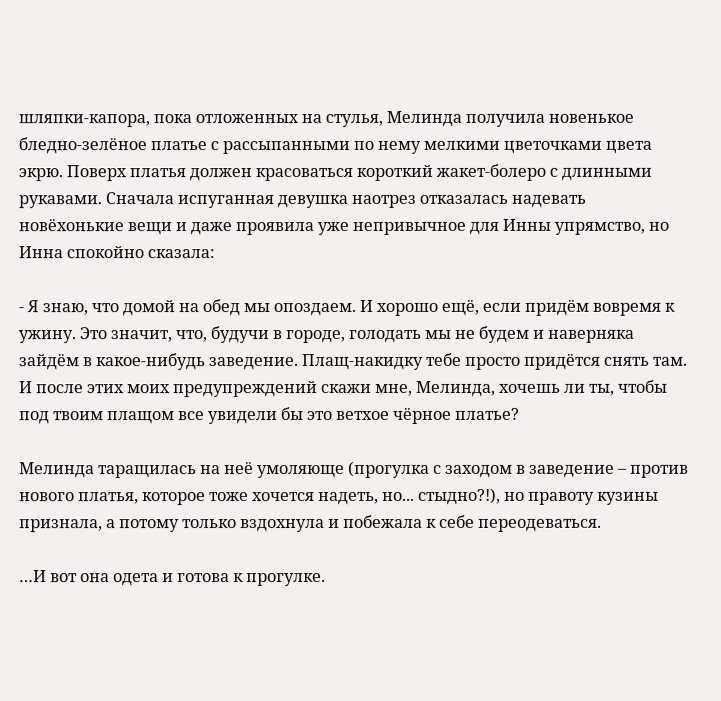шляпки-капора, пока отложенных на стулья, Мелинда получила новенькое бледно-зелёное платье с рассыпанными по нему мелкими цветочками цвета экрю. Поверх платья должен красоваться короткий жакет-болеро с длинными рукавами. Сначала испуганная девушка наотрез отказалась надевать новёхонькие вещи и даже проявила уже непривычное для Инны упрямство, но Инна спокойно сказала:

- Я знаю, что домой на обед мы опоздаем. И хорошо ещё, если придём вовремя к ужину. Это значит, что, будучи в городе, голодать мы не будем и наверняка зайдём в какое-нибудь заведение. Плащ-накидку тебе просто придётся снять там. И после этих моих предупреждений скажи мне, Мелинда, хочешь ли ты, чтобы под твоим плащом все увидели бы это ветхое чёрное платье?

Мелинда таращилась на неё умоляюще (прогулка с заходом в заведение – против нового платья, которое тоже хочется надеть, но... стыдно?!), но правоту кузины признала, а потому только вздохнула и побежала к себе переодеваться.

…И вот она одета и готова к прогулке.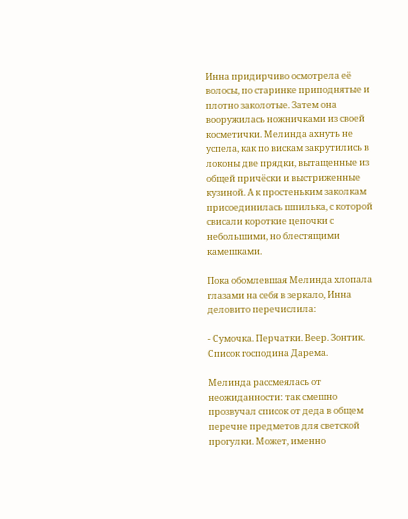Инна придирчиво осмотрела её волосы, по старинке приподнятые и плотно заколотые. Затем она вооружилась ножничками из своей косметички. Мелинда ахнуть не успела, как по вискам закрутились в локоны две прядки, вытащенные из общей причёски и выстриженные кузиной. А к простеньким заколкам присоединилась шпилька, с которой свисали короткие цепочки с небольшими, но блестящими камешками.

Пока обомлевшая Мелинда хлопала глазами на себя в зеркало, Инна деловито перечислила:

- Сумочка. Перчатки. Веер. Зонтик. Список господина Дарема.

Мелинда рассмеялась от неожиданности: так смешно прозвучал список от деда в общем перечне предметов для светской прогулки. Может, именно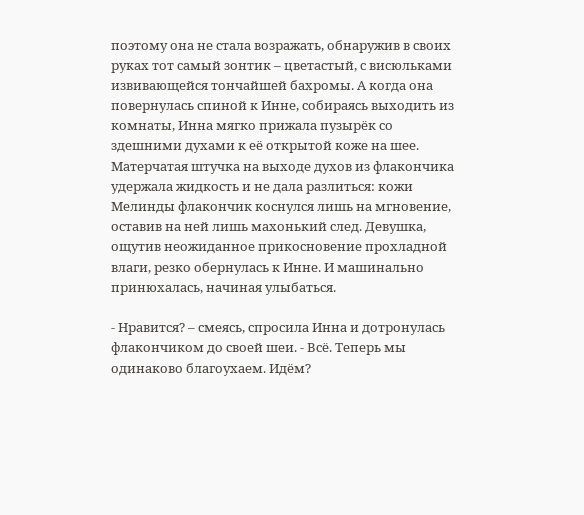поэтому она не стала возражать, обнаружив в своих руках тот самый зонтик – цветастый, с висюльками извивающейся тончайшей бахромы. А когда она повернулась спиной к Инне, собираясь выходить из комнаты, Инна мягко прижала пузырёк со здешними духами к её открытой коже на шее. Матерчатая штучка на выходе духов из флакончика удержала жидкость и не дала разлиться: кожи Мелинды флакончик коснулся лишь на мгновение, оставив на ней лишь махонький след. Девушка, ощутив неожиданное прикосновение прохладной влаги, резко обернулась к Инне. И машинально принюхалась, начиная улыбаться.

- Нравится? – смеясь, спросила Инна и дотронулась флакончиком до своей шеи. - Всё. Теперь мы одинаково благоухаем. Идём?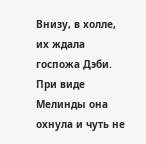Внизу, в холле, их ждала госпожа Дэби. При виде Мелинды она охнула и чуть не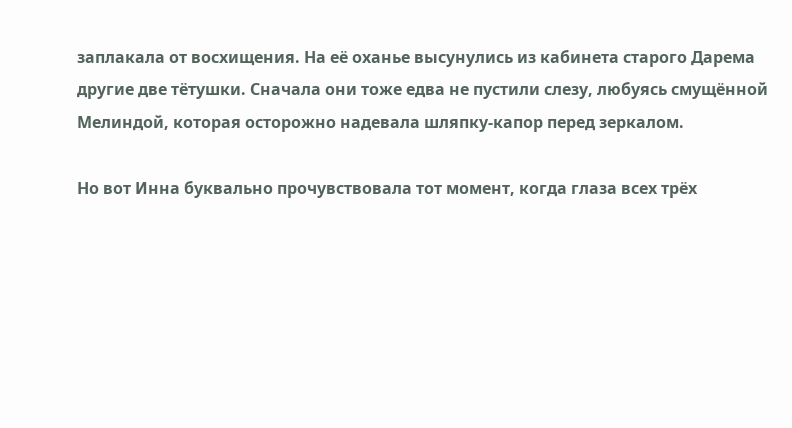заплакала от восхищения. На её оханье высунулись из кабинета старого Дарема другие две тётушки. Сначала они тоже едва не пустили слезу, любуясь смущённой Мелиндой, которая осторожно надевала шляпку-капор перед зеркалом.

Но вот Инна буквально прочувствовала тот момент, когда глаза всех трёх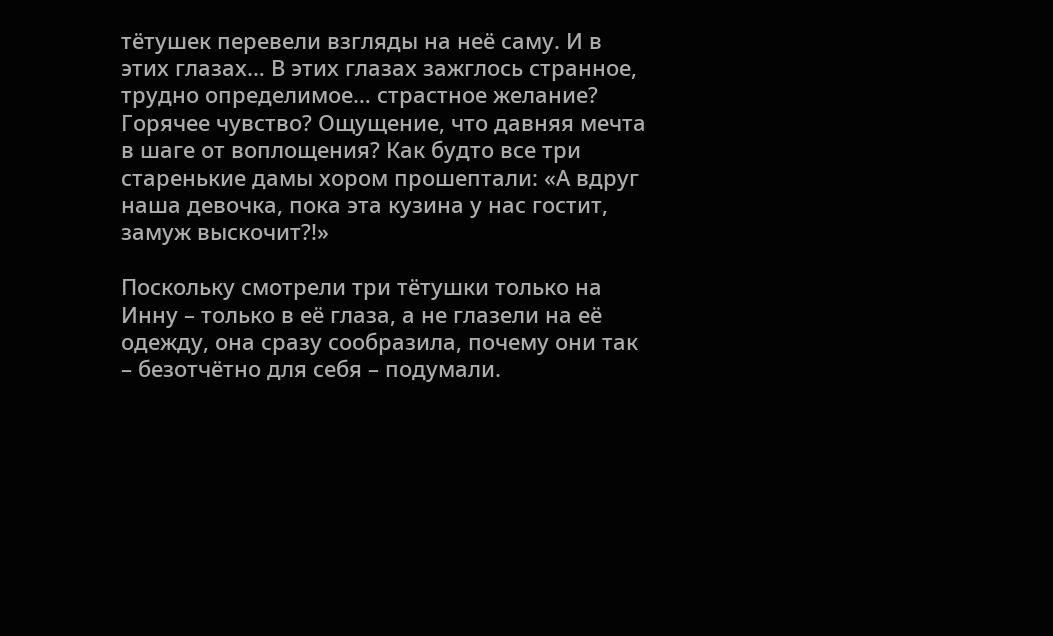тётушек перевели взгляды на неё саму. И в этих глазах… В этих глазах зажглось странное, трудно определимое… страстное желание? Горячее чувство? Ощущение, что давняя мечта в шаге от воплощения? Как будто все три старенькие дамы хором прошептали: «А вдруг наша девочка, пока эта кузина у нас гостит, замуж выскочит?!»

Поскольку смотрели три тётушки только на Инну – только в её глаза, а не глазели на её одежду, она сразу сообразила, почему они так – безотчётно для себя – подумали.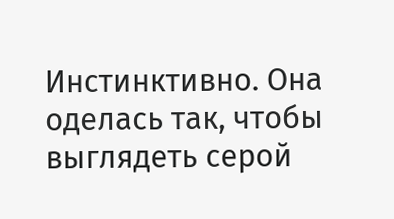Инстинктивно. Она оделась так, чтобы выглядеть серой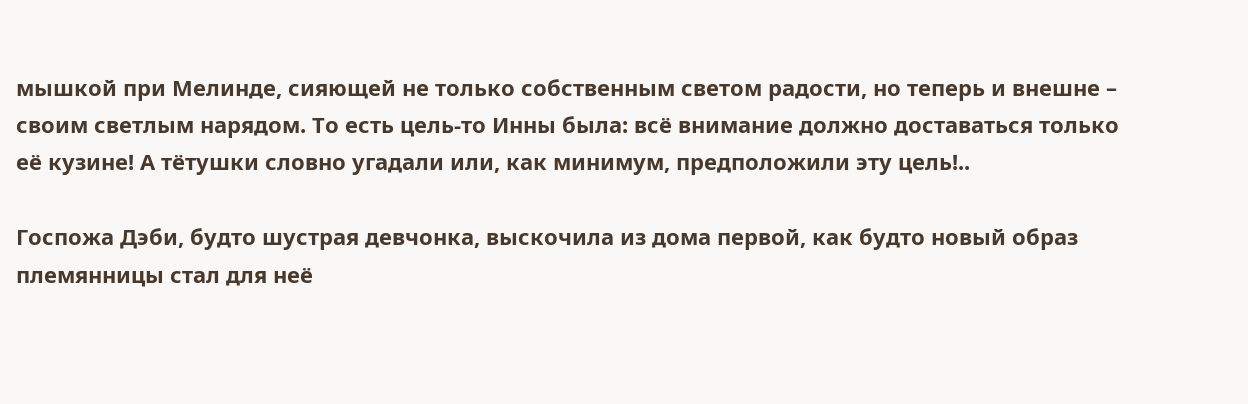мышкой при Мелинде, сияющей не только собственным светом радости, но теперь и внешне – своим светлым нарядом. То есть цель-то Инны была: всё внимание должно доставаться только её кузине! А тётушки словно угадали или, как минимум, предположили эту цель!..

Госпожа Дэби, будто шустрая девчонка, выскочила из дома первой, как будто новый образ племянницы стал для неё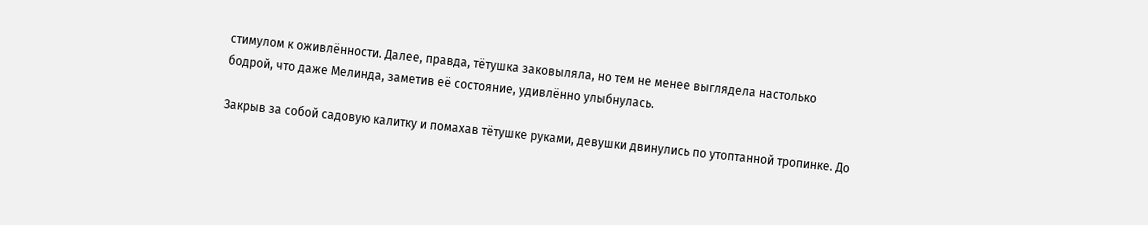стимулом к оживлённости. Далее, правда, тётушка заковыляла, но тем не менее выглядела настолько бодрой, что даже Мелинда, заметив её состояние, удивлённо улыбнулась.

Закрыв за собой садовую калитку и помахав тётушке руками, девушки двинулись по утоптанной тропинке. До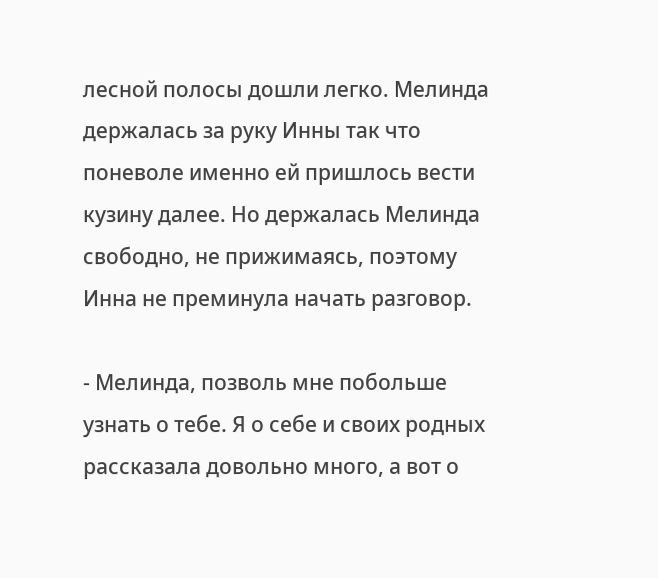лесной полосы дошли легко. Мелинда держалась за руку Инны так что поневоле именно ей пришлось вести кузину далее. Но держалась Мелинда свободно, не прижимаясь, поэтому Инна не преминула начать разговор.

- Мелинда, позволь мне побольше узнать о тебе. Я о себе и своих родных рассказала довольно много, а вот о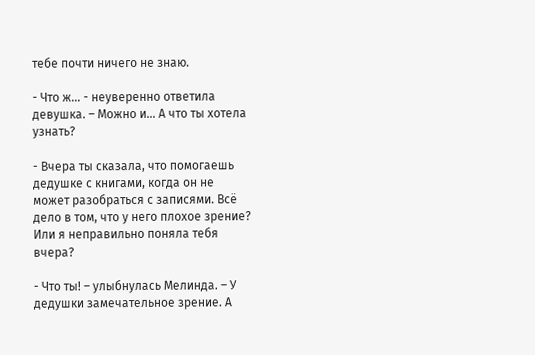тебе почти ничего не знаю.

- Что ж… - неуверенно ответила девушка. – Можно и… А что ты хотела узнать?

- Вчера ты сказала, что помогаешь дедушке с книгами, когда он не может разобраться с записями. Всё дело в том, что у него плохое зрение? Или я неправильно поняла тебя вчера?

- Что ты! – улыбнулась Мелинда. – У дедушки замечательное зрение. А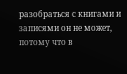разобраться с книгами и записями он не может, потому что в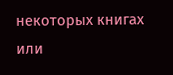некоторых книгах или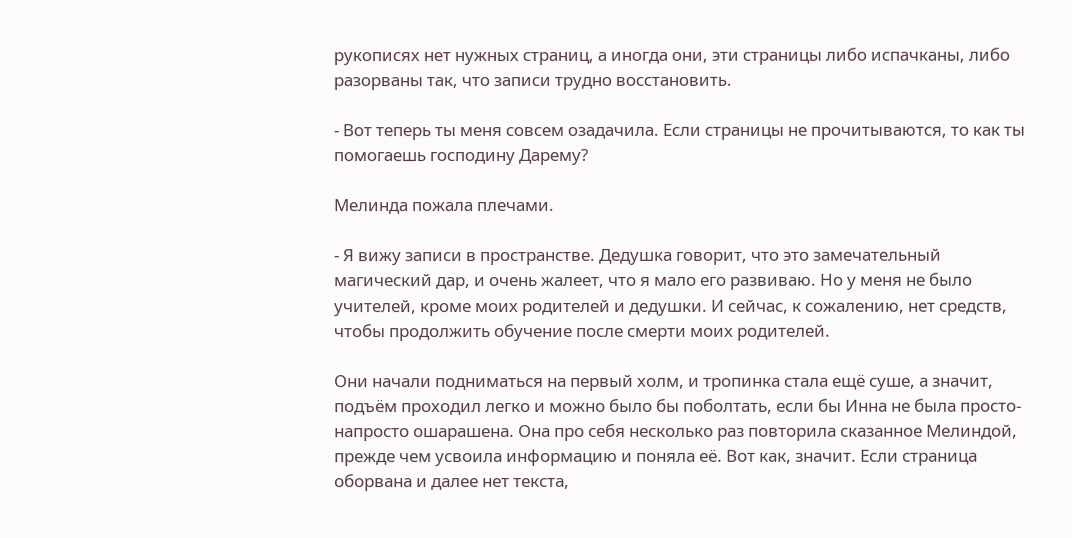рукописях нет нужных страниц, а иногда они, эти страницы либо испачканы, либо разорваны так, что записи трудно восстановить.

- Вот теперь ты меня совсем озадачила. Если страницы не прочитываются, то как ты помогаешь господину Дарему?

Мелинда пожала плечами.

- Я вижу записи в пространстве. Дедушка говорит, что это замечательный магический дар, и очень жалеет, что я мало его развиваю. Но у меня не было учителей, кроме моих родителей и дедушки. И сейчас, к сожалению, нет средств, чтобы продолжить обучение после смерти моих родителей.

Они начали подниматься на первый холм, и тропинка стала ещё суше, а значит, подъём проходил легко и можно было бы поболтать, если бы Инна не была просто-напросто ошарашена. Она про себя несколько раз повторила сказанное Мелиндой, прежде чем усвоила информацию и поняла её. Вот как, значит. Если страница оборвана и далее нет текста,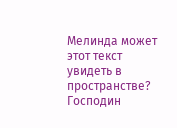Мелинда может этот текст увидеть в пространстве? Господин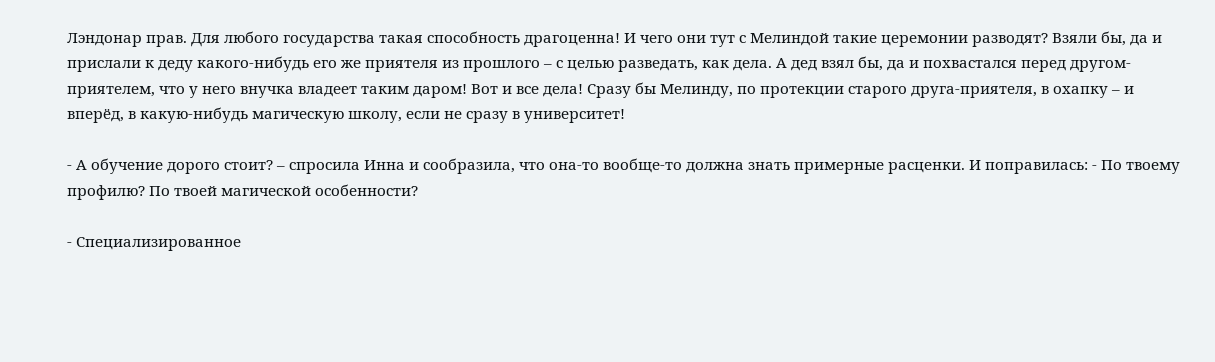Лэндонар прав. Для любого государства такая способность драгоценна! И чего они тут с Мелиндой такие церемонии разводят? Взяли бы, да и прислали к деду какого-нибудь его же приятеля из прошлого – с целью разведать, как дела. А дед взял бы, да и похвастался перед другом-приятелем, что у него внучка владеет таким даром! Вот и все дела! Сразу бы Мелинду, по протекции старого друга-приятеля, в охапку – и вперёд, в какую-нибудь магическую школу, если не сразу в университет!

- А обучение дорого стоит? – спросила Инна и сообразила, что она-то вообще-то должна знать примерные расценки. И поправилась: - По твоему профилю? По твоей магической особенности?

- Специализированное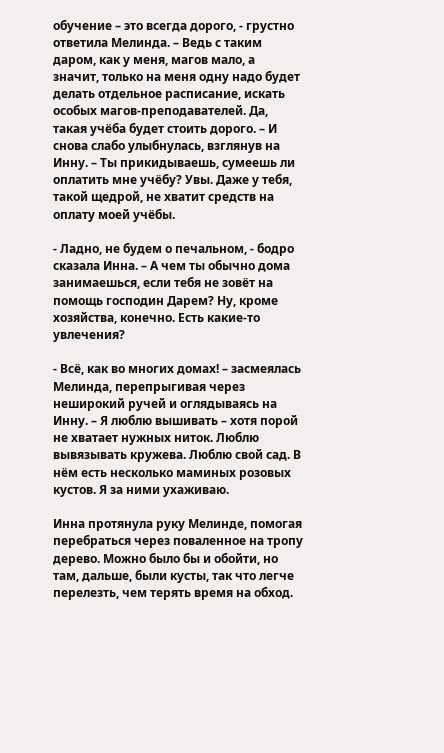обучение – это всегда дорого, - грустно ответила Мелинда. – Ведь с таким даром, как у меня, магов мало, а значит, только на меня одну надо будет делать отдельное расписание, искать особых магов-преподавателей. Да, такая учёба будет стоить дорого. – И снова слабо улыбнулась, взглянув на Инну. – Ты прикидываешь, сумеешь ли оплатить мне учёбу? Увы. Даже у тебя, такой щедрой, не хватит средств на оплату моей учёбы.

- Ладно, не будем о печальном, - бодро сказала Инна. – А чем ты обычно дома занимаешься, если тебя не зовёт на помощь господин Дарем? Ну, кроме хозяйства, конечно. Есть какие-то увлечения?

- Всё, как во многих домах! – засмеялась Мелинда, перепрыгивая через неширокий ручей и оглядываясь на Инну. – Я люблю вышивать – хотя порой не хватает нужных ниток. Люблю вывязывать кружева. Люблю свой сад. В нём есть несколько маминых розовых кустов. Я за ними ухаживаю.

Инна протянула руку Мелинде, помогая перебраться через поваленное на тропу дерево. Можно было бы и обойти, но там, дальше, были кусты, так что легче перелезть, чем терять время на обход.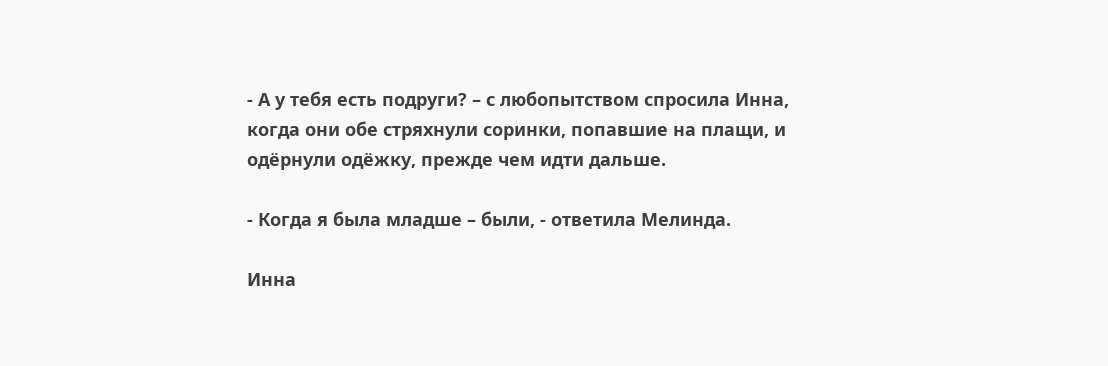- А у тебя есть подруги? – с любопытством спросила Инна, когда они обе стряхнули соринки, попавшие на плащи, и одёрнули одёжку, прежде чем идти дальше.

- Когда я была младше – были, - ответила Мелинда.

Инна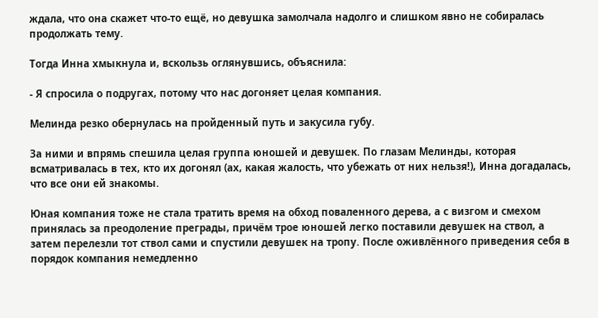ждала, что она скажет что-то ещё, но девушка замолчала надолго и слишком явно не собиралась продолжать тему.

Тогда Инна хмыкнула и, вскользь оглянувшись, объяснила:

- Я спросила о подругах, потому что нас догоняет целая компания.

Мелинда резко обернулась на пройденный путь и закусила губу.

За ними и впрямь спешила целая группа юношей и девушек. По глазам Мелинды, которая всматривалась в тех, кто их догонял (ах, какая жалость, что убежать от них нельзя!), Инна догадалась, что все они ей знакомы.

Юная компания тоже не стала тратить время на обход поваленного дерева, а с визгом и смехом принялась за преодоление преграды, причём трое юношей легко поставили девушек на ствол, а затем перелезли тот ствол сами и спустили девушек на тропу. После оживлённого приведения себя в порядок компания немедленно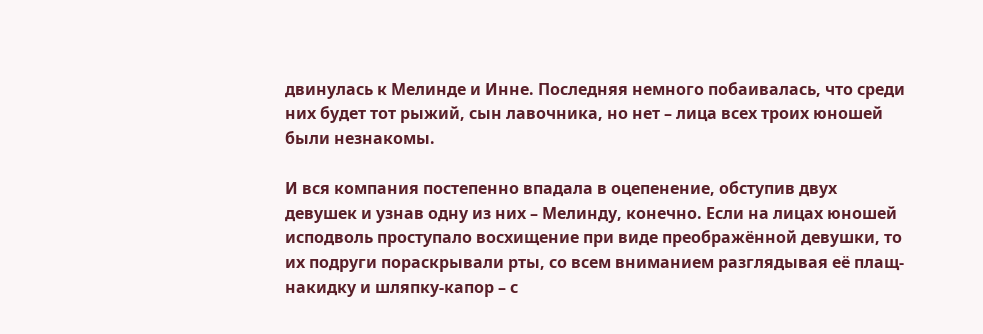двинулась к Мелинде и Инне. Последняя немного побаивалась, что среди них будет тот рыжий, сын лавочника, но нет – лица всех троих юношей были незнакомы.

И вся компания постепенно впадала в оцепенение, обступив двух девушек и узнав одну из них – Мелинду, конечно. Если на лицах юношей исподволь проступало восхищение при виде преображённой девушки, то их подруги пораскрывали рты, со всем вниманием разглядывая её плащ-накидку и шляпку-капор – с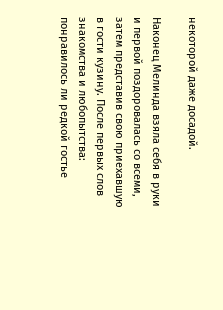некоторой даже досадой.

Наконец Мелинда взяла себя в руки и первой поздоровалась со всеми, затем представив свою приехавшую в гости кузину. После первых слов знакомства и любопытства: понравилось ли редкой гостье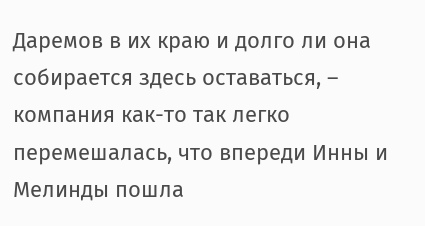Даремов в их краю и долго ли она собирается здесь оставаться, – компания как-то так легко перемешалась, что впереди Инны и Мелинды пошла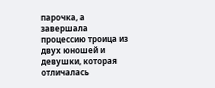парочка, а завершала процессию троица из двух юношей и девушки, которая отличалась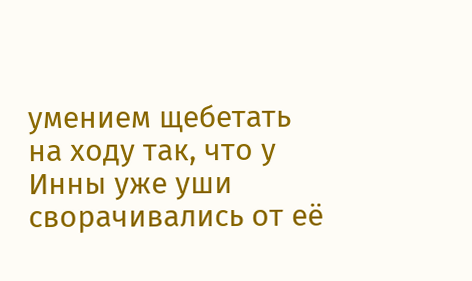умением щебетать на ходу так, что у Инны уже уши сворачивались от её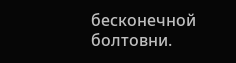бесконечной болтовни.